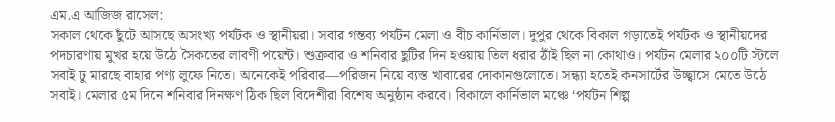এম.এ আজিজ রাসেল:
সকাল থেকে ছুঁটে আসছে অসংখ্য পর্যটক ও স্থানীয়রা। সবার গন্তব্য পর্যটন মেলা ও বীচ কার্নিভাল। দুপুর থেকে বিকাল গড়াতেই পর্যটক ও স্থানীয়দের পদচারণায় মুখর হয়ে উঠে সৈকতের লাবণী পয়েন্ট। শুক্রবার ও শনিবার ছুটির দিন হওয়ায় তিল ধরার ঠাঁই ছিল না কোথাও। পর্যটন মেলার ২০০টি স্টলে সবাই ঢু মারছে বাহার পণ্য লুফে নিতে। অনেকেই পরিবার—পরিজন নিয়ে ব্যস্ত খাবারের দোকানগুলোতে। সন্ধ্যা হতেই কনসার্টের উচ্ছ্বাসে মেতে উঠে সবাই। মেলার ৫ম দিনে শনিবার দিনক্ষণ ঠিক ছিল বিদেশীরা বিশেষ অনুষ্ঠান করবে। বিকালে কার্নিভাল মঞ্চে ‘পর্যটন শিল্প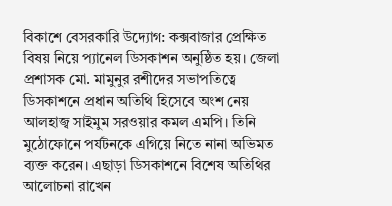বিকাশে বেসরকারি উদ্যোগ: কক্সবাজার প্রেক্ষিত বিষয় নিয়ে প্যানেল ডিসকাশন অনুষ্ঠিত হয়। জেলা প্রশাসক মো. মামুনুর রশীদের সভাপতিত্বে ডিসকাশনে প্রধান অতিথি হিসেবে অংশ নেয় আলহাজ্ব সাইমুম সরওয়ার কমল এমপি। তিনি মুঠোফোনে পর্যটনকে এগিয়ে নিতে নানা অভিমত ব্যক্ত করেন। এছাড়া ডিসকাশনে বিশেষ অতিথির আলোচনা রাখেন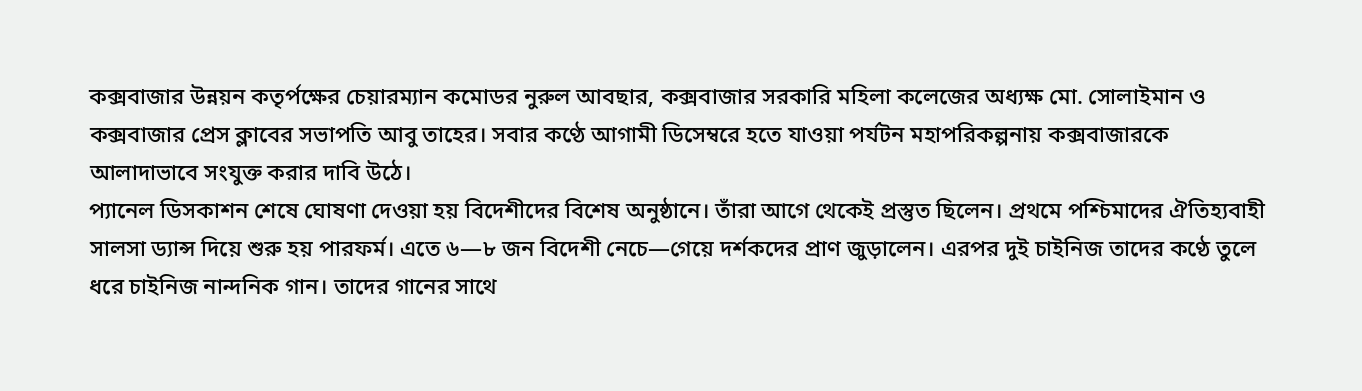কক্সবাজার উন্নয়ন কতৃর্পক্ষের চেয়ারম্যান কমোডর নুরুল আবছার, কক্সবাজার সরকারি মহিলা কলেজের অধ্যক্ষ মো. সোলাইমান ও কক্সবাজার প্রেস ক্লাবের সভাপতি আবু তাহের। সবার কণ্ঠে আগামী ডিসেম্বরে হতে যাওয়া পর্যটন মহাপরিকল্পনায় কক্সবাজারকে আলাদাভাবে সংযুক্ত করার দাবি উঠে।
প্যানেল ডিসকাশন শেষে ঘোষণা দেওয়া হয় বিদেশীদের বিশেষ অনুষ্ঠানে। তাঁরা আগে থেকেই প্রস্তুত ছিলেন। প্রথমে পশ্চিমাদের ঐতিহ্যবাহী সালসা ড্যান্স দিয়ে শুরু হয় পারফর্ম। এতে ৬—৮ জন বিদেশী নেচে—গেয়ে দর্শকদের প্রাণ জুড়ালেন। এরপর দুই চাইনিজ তাদের কণ্ঠে তুলে ধরে চাইনিজ নান্দনিক গান। তাদের গানের সাথে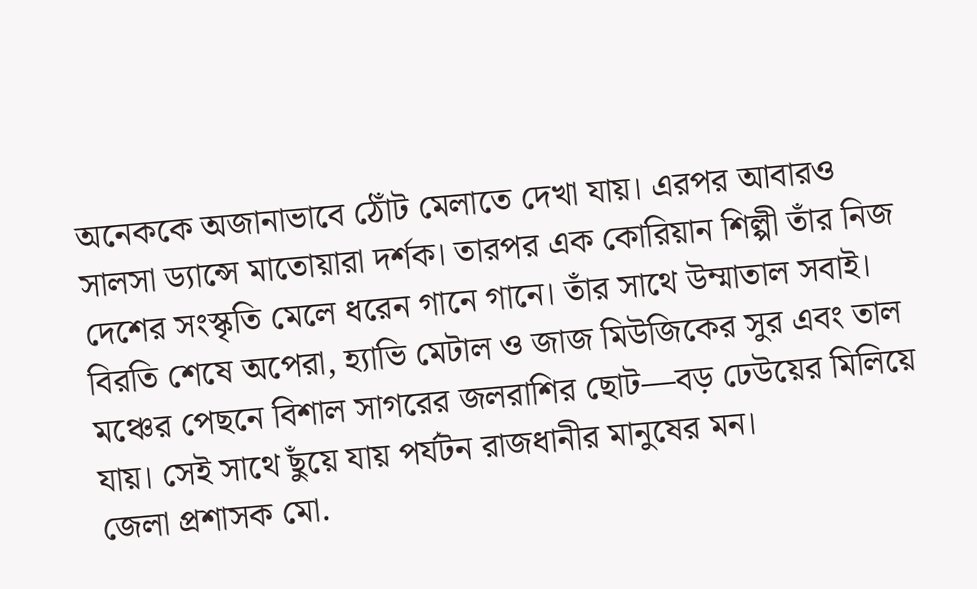অনেককে অজানাভাবে ঠোঁট মেলাতে দেখা যায়। এরপর আবারও সালসা ড্যান্সে মাতোয়ারা দর্শক। তারপর এক কোরিয়ান শিল্পী তাঁর নিজ দেশের সংস্কৃতি মেলে ধরেন গানে গানে। তাঁর সাথে উম্মাতাল সবাই। বিরতি শেষে অপেরা, হ্যাভি মেটাল ও জাজ মিউজিকের সুর এবং তাল মঞ্চের পেছনে বিশাল সাগরের জলরাশির ছোট—বড় ঢেউয়ের মিলিয়ে যায়। সেই সাথে ছুঁয়ে যায় পর্যটন রাজধানীর মানুষের মন।
জেলা প্রশাসক মো.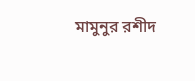মামুনুর রশীদ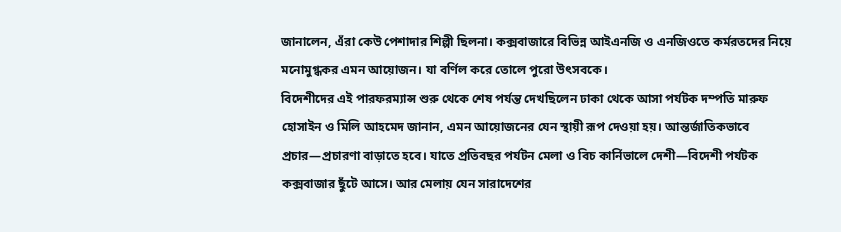জানালেন, এঁরা কেউ পেশাদার শিল্পী ছিলনা। কক্সবাজারে বিভিন্ন আইএনজি ও এনজিওতে কর্মরতদের নিয়ে মনোমুগ্ধকর এমন আয়োজন। যা বর্ণিল করে তোলে পুরো উৎসবকে।
বিদেশীদের এই পারফরম্যান্স শুরু থেকে শেষ পর্যন্ত দেখছিলেন ঢাকা থেকে আসা পর্যটক দম্পতি মারুফ হোসাইন ও মিলি আহমেদ জানান, এমন আয়োজনের যেন স্থায়ী রূপ দেওয়া হয়। আন্তর্জাতিকভাবে প্রচার—প্রচারণা বাড়াতে হবে। যাতে প্রতিবছর পর্যটন মেলা ও বিচ কার্নিভালে দেশী—বিদেশী পর্যটক কক্সবাজার ছুঁটে আসে। আর মেলায় যেন সারাদেশের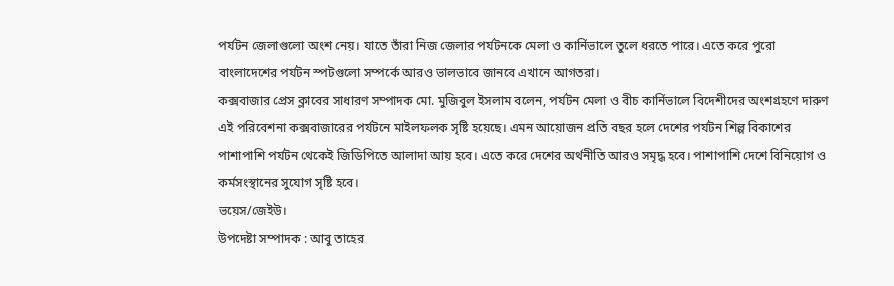পর্যটন জেলাগুলো অংশ নেয়। যাতে তাঁরা নিজ জেলার পর্যটনকে মেলা ও কার্নিভালে তুলে ধরতে পারে। এতে করে পুরো বাংলাদেশের পর্যটন স্পটগুলো সম্পর্কে আরও ভালভাবে জানবে এখানে আগতরা।
কক্সবাজার প্রেস ক্লাবের সাধারণ সম্পাদক মো. মুজিবুল ইসলাম বলেন, পর্যটন মেলা ও বীচ কার্নিভালে বিদেশীদের অংশগ্রহণে দারুণ এই পরিবেশনা কক্সবাজারের পর্যটনে মাইলফলক সৃষ্টি হয়েছে। এমন আয়োজন প্রতি বছর হলে দেশের পর্যটন শিল্প বিকাশের পাশাপাশি পর্যটন থেকেই জিডিপিতে আলাদা আয় হবে। এতে করে দেশের অর্থনীতি আরও সমৃদ্ধ হবে। পাশাপাশি দেশে বিনিয়োগ ও কর্মসংস্থানের সুযোগ সৃষ্টি হবে।
ভয়েস/জেইউ।
উপদেষ্টা সম্পাদক : আবু তাহের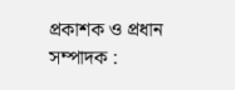প্রকাশক ও প্রধান সম্পাদক :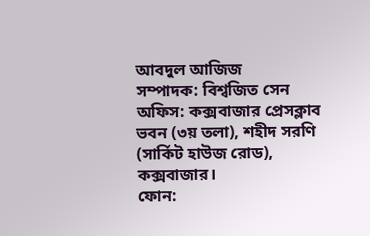আবদুল আজিজ
সম্পাদক: বিশ্বজিত সেন
অফিস: কক্সবাজার প্রেসক্লাব ভবন (৩য় তলা), শহীদ সরণি (সার্কিট হাউজ রোড), কক্সবাজার।
ফোন: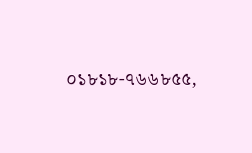০১৮১৮-৭৬৬৮৫৫,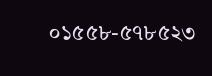০১৫৫৮-৫৭৮৫২৩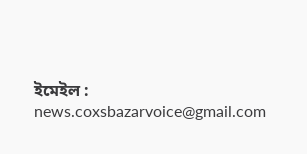ইমেইল : news.coxsbazarvoice@gmail.com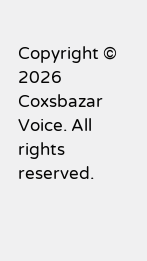Copyright © 2026 Coxsbazar Voice. All rights reserved.